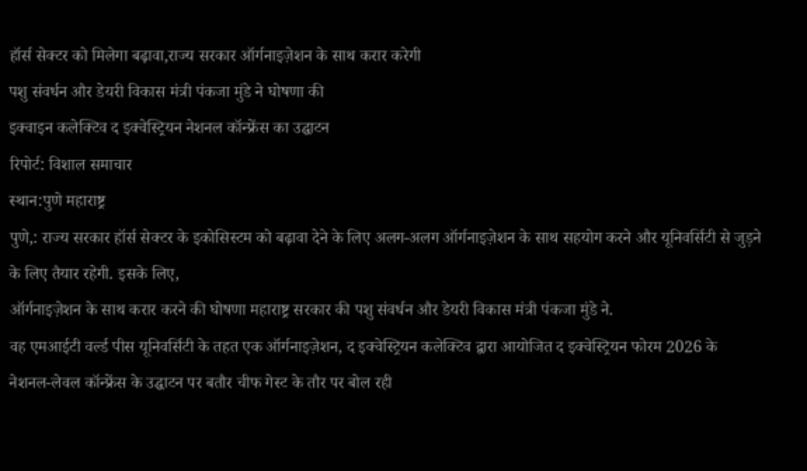हॉर्स सेक्टर को मिलेगा बढ़ावा,राज्य सरकार ऑर्गनाइज़ेशन के साथ करार करेगी
पशु संवर्धन और डेयरी विकास मंत्री पंकजा मुंडे ने घोषणा की
इक्वाइन कलेक्टिव द इक्वेस्ट्रियन नेशनल कॉन्फ्रेंस का उद्घाटन
रिपोर्ट: विशाल समाचार
स्थान:पुणे महाराष्ट्र
पुणे,: राज्य सरकार हॉर्स सेक्टर के इकोसिस्टम को बढ़ावा देने के लिए अलग-अलग ऑर्गनाइज़ेशन के साथ सहयोग करने और यूनिवर्सिटी से जुड़ने के लिए तैयार रहेगी. इसके लिए,
ऑर्गनाइज़ेशन के साथ करार करने की घोषणा महाराष्ट्र सरकार की पशु संवर्धन और डेयरी विकास मंत्री पंकजा मुंडे ने.
वह एमआईटी वर्ल्ड पीस यूनिवर्सिटी के तहत एक ऑर्गनाइज़ेशन, द इक्वेस्ट्रियन कलेक्टिव द्वारा आयोजित द इक्वेस्ट्रियन फोरम 2026 के
नेशनल-लेवल कॉन्फ्रेंस के उद्घाटन पर बतौर चीफ गेस्ट के तौर पर बोल रही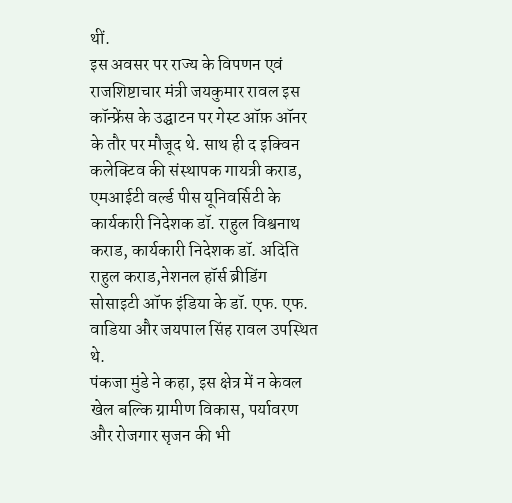थीं.
इस अवसर पर राज्य के विपणन एवं राजशिष्टाचार मंत्री जयकुमार रावल इस कॉन्फ्रेंस के उद्घाटन पर गेस्ट ऑफ़ ऑनर के तौर पर मौजूद थे. साथ ही द इक्विन कलेक्टिव की संस्थापक गायत्री कराड, एमआईटी वर्ल्ड पीस यूनिवर्सिटी के कार्यकारी निदेशक डॉ. राहुल विश्वनाथ कराड, कार्यकारी निदेशक डॉ. अदिति राहुल कराड,नेशनल हॉर्स ब्रीडिंग सोसाइटी ऑफ इंडिया के डॉ. एफ. एफ. वाडिया और जयपाल सिंह रावल उपस्थित थे.
पंकजा मुंडे ने कहा, इस क्षेत्र में न केवल खेल बल्कि ग्रामीण विकास, पर्यावरण और रोजगार सृजन की भी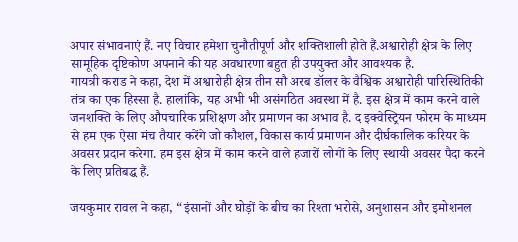अपार संभावनाएं हैं. नए विचार हमेशा चुनौतीपूर्ण और शक्तिशाली होते हैं.अश्वारोही क्षेत्र के लिए सामूहिक दृष्टिकोण अपनाने की यह अवधारणा बहुत ही उपयुक्त और आवश्यक है.
गायत्री कराड ने कहा, देश में अश्वारोही क्षेत्र तीन सौ अरब डॉलर के वैश्विक अश्वारोही पारिस्थितिकी तंत्र का एक हिस्सा है. हालांकि, यह अभी भी असंगठित अवस्था में है. इस क्षेत्र में काम करने वाले जनशक्ति के लिए औपचारिक प्रशिक्षण और प्रमाणन का अभाव है. द इक्वेस्ट्रियन फोरम के माध्यम से हम एक ऐसा मंच तैयार करेंगे जो कौशल, विकास कार्य प्रमाणन और दीर्घकालिक करियर के अवसर प्रदान करेगा. हम इस क्षेत्र में काम करने वाले हजारों लोगों के लिए स्थायी अवसर पैदा करने के लिए प्रतिबद्ध हैं.

जयकुमार रावल ने कहा, “इंसानों और घोड़ों के बीच का रिश्ता भरोसे, अनुशासन और इमोशनल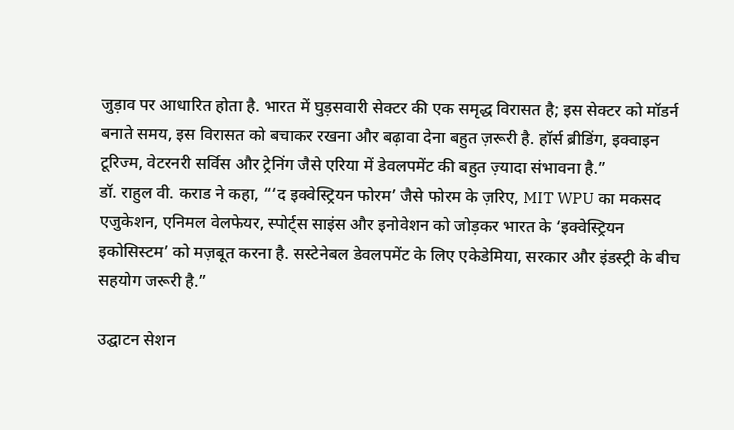जुड़ाव पर आधारित होता है. भारत में घुड़सवारी सेक्टर की एक समृद्ध विरासत है; इस सेक्टर को मॉडर्न बनाते समय, इस विरासत को बचाकर रखना और बढ़ावा देना बहुत ज़रूरी है. हॉर्स ब्रीडिंग, इक्वाइन टूरिज्म, वेटरनरी सर्विस और ट्रेनिंग जैसे एरिया में डेवलपमेंट की बहुत ज़्यादा संभावना है.”
डॉ. राहुल वी. कराड ने कहा, “‘द इक्वेस्ट्रियन फोरम’ जैसे फोरम के ज़रिए, MIT WPU का मकसद एजुकेशन, एनिमल वेलफेयर, स्पोर्ट्स साइंस और इनोवेशन को जोड़कर भारत के ‘इक्वेस्ट्रियन इकोसिस्टम’ को मज़बूत करना है. सस्टेनेबल डेवलपमेंट के लिए एकेडेमिया, सरकार और इंडस्ट्री के बीच सहयोग जरूरी है.”

उद्घाटन सेशन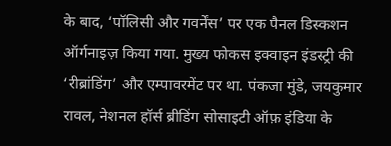के बाद, ‘पॉलिसी और गवर्नेंस’ पर एक पैनल डिस्कशन ऑर्गनाइज़ किया गया. मुख्य फोकस इक्वाइन इंडस्ट्री की ‘रीब्रांडिंग’ और एम्पावरमेंट पर था. पंकजा मुंडे, जयकुमार रावल, नेशनल हॉर्स ब्रीडिंग सोसाइटी ऑफ़ इंडिया के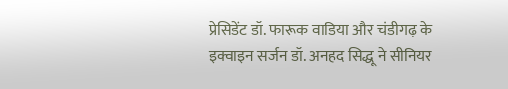प्रेसिडेंट डॉ. फारूक वाडिया और चंडीगढ़ के इक्वाइन सर्जन डॉ. अनहद सिद्धू ने सीनियर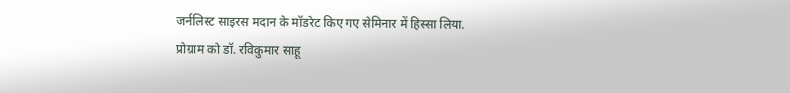जर्नलिस्ट साइरस मदान के मॉडरेट किए गए सेमिनार में हिस्सा लिया.
प्रोग्राम को डॉ. रविकुमार साहू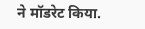ने मॉडरेट किया.